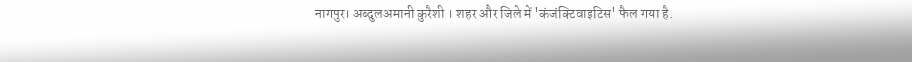नागपुर। अब्दुलअमानी कुरैशी । शहर और जिले में 'कंजंक्टिवाइटिस' फैल गया है.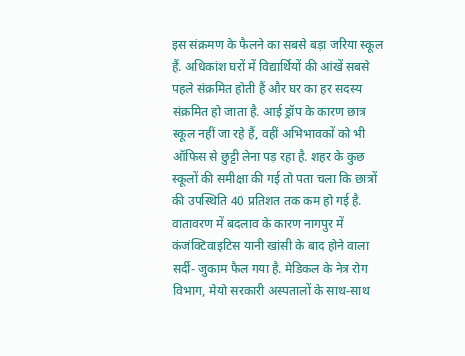इस संक्रमण के फैलने का सबसे बड़ा जरिया स्कूल हैं. अधिकांश घरों में विद्यार्थियों की आंखें सबसे पहले संक्रमित होती हैं और घर का हर सदस्य संक्रमित हो जाता है. आई ड्रॉप के कारण छात्र स्कूल नहीं जा रहे हैं, वहीं अभिभावकों को भी ऑफिस से छुट्टी लेना पड़ रहा है. शहर के कुछ स्कूलों की समीक्षा की गई तो पता चला कि छात्रों की उपस्थिति 40 प्रतिशत तक कम हो गई है.
वातावरण में बदलाव के कारण नागपुर में कंजंक्टिवाइटिस यानी खांसी के बाद होने वाला सर्दी- जुकाम फैल गया है. मेडिकल के नेत्र रोग विभाग, मेयो सरकारी अस्पतालों के साथ-साथ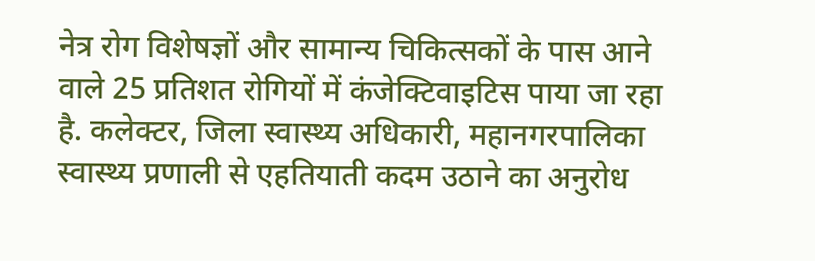नेत्र रोग विशेषज्ञों और सामान्य चिकित्सकों के पास आने वाले 25 प्रतिशत रोगियों में कंजेक्टिवाइटिस पाया जा रहा है. कलेक्टर, जिला स्वास्थ्य अधिकारी, महानगरपालिका स्वास्थ्य प्रणाली से एहतियाती कदम उठाने का अनुरोध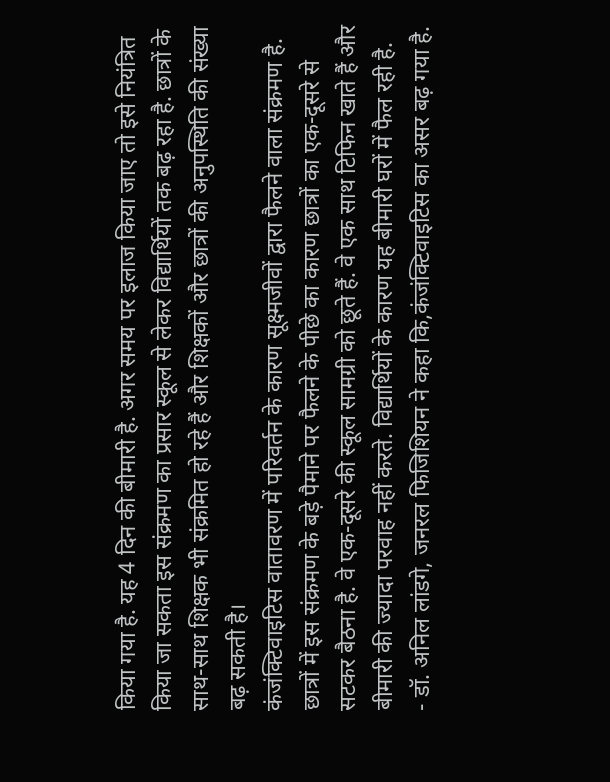किया गया है. यह 4 दिन की बीमारी है. अगर समय पर इलाज किया जाए तो इसे नियंत्रित किया जा सकता इस संक्रमण का प्रसार स्कूल से लेकर विद्यार्थियों तक बढ़ रहा है. छात्रों के साथ-साथ शिक्षक भी संक्रमित हो रहे हैं और शिक्षकों और छात्रों की अनुपस्थिति की संख्या बढ़ सकती है।
कंजंक्टिवाइटिस वातावरण में परिवर्तन के कारण सूक्ष्मजीवों द्वारा फैलने वाला संक्रमण है. छात्रों में इस संक्रमण के बड़े पैमाने पर फैलने के पीछे का कारण छात्रों का एक-दूसरे से सटकर बैठना है. वे एक-दूसरे की स्कूल सामग्री को छूते हैं. वे एक साथ टिफिन खाते हैं और बीमारी की ज्यादा परवाह नहीं करते. विद्यार्थियों के कारण यह बीमारी घरों में फैल रही है.
- डॉ. अनिल लांडगे, जनरल फिजिशियन ने कहा कि,कंजंक्टिवाइटिस का असर बढ़ गया है.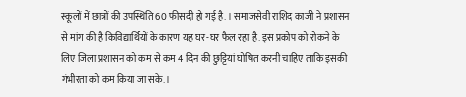स्कूलों में छात्रों की उपस्थिति 60 फीसदी हो गई है. । समाजसेवी राशिद काजी ने प्रशासन से मांग की है किविद्यार्थियों के कारण यह घर-घर फैल रहा है. इस प्रकोप को रोकने के लिए जिला प्रशासन को कम से कम 4 दिन की छुट्टियां घोषित करनी चाहिए ताकि इसकी गंभीरता को कम किया जा सके.।